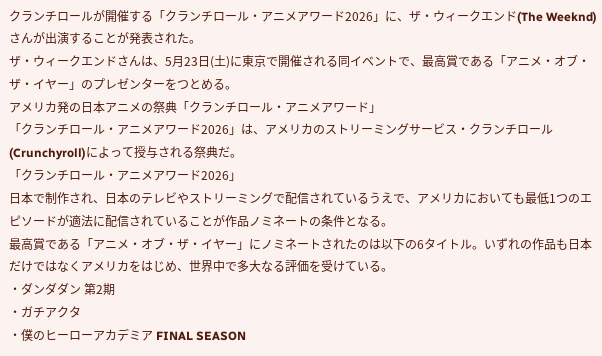クランチロールが開催する「クランチロール・アニメアワード2026」に、ザ・ウィークエンド(The Weeknd)さんが出演することが発表された。
ザ・ウィークエンドさんは、5月23日(土)に東京で開催される同イベントで、最高賞である「アニメ・オブ・ザ・イヤー」のプレゼンターをつとめる。
アメリカ発の日本アニメの祭典「クランチロール・アニメアワード」
「クランチロール・アニメアワード2026」は、アメリカのストリーミングサービス・クランチロール(Crunchyroll)によって授与される祭典だ。
「クランチロール・アニメアワード2026」
日本で制作され、日本のテレビやストリーミングで配信されているうえで、アメリカにおいても最低1つのエピソードが適法に配信されていることが作品ノミネートの条件となる。
最高賞である「アニメ・オブ・ザ・イヤー」にノミネートされたのは以下の6タイトル。いずれの作品も日本だけではなくアメリカをはじめ、世界中で多大なる評価を受けている。
・ダンダダン 第2期
・ガチアクタ
・僕のヒーローアカデミア FINAL SEASON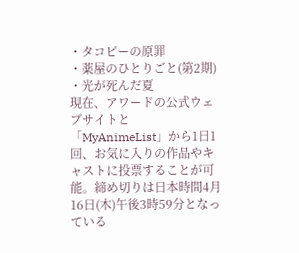・タコピーの原罪
・薬屋のひとりごと(第2期)
・光が死んだ夏
現在、アワードの公式ウェブサイトと「MyAnimeList」から1日1回、お気に入りの作品やキャストに投票することが可能。締め切りは日本時間4月16日(木)午後3時59分となっている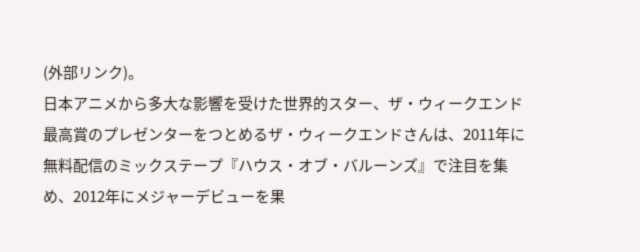(外部リンク)。
日本アニメから多大な影響を受けた世界的スター、ザ・ウィークエンド
最高賞のプレゼンターをつとめるザ・ウィークエンドさんは、2011年に無料配信のミックステープ『ハウス・オブ・バルーンズ』で注目を集め、2012年にメジャーデビューを果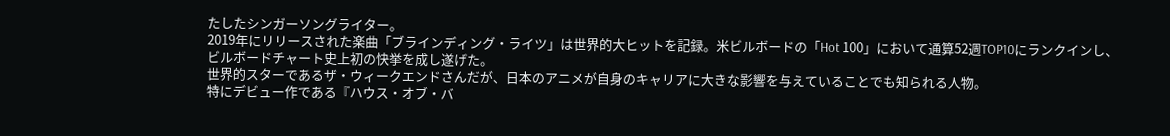たしたシンガーソングライター。
2019年にリリースされた楽曲「ブラインディング・ライツ」は世界的大ヒットを記録。米ビルボードの「Hot 100」において通算52週TOP10にランクインし、ビルボードチャート史上初の快挙を成し遂げた。
世界的スターであるザ・ウィークエンドさんだが、日本のアニメが自身のキャリアに大きな影響を与えていることでも知られる人物。
特にデビュー作である『ハウス・オブ・バ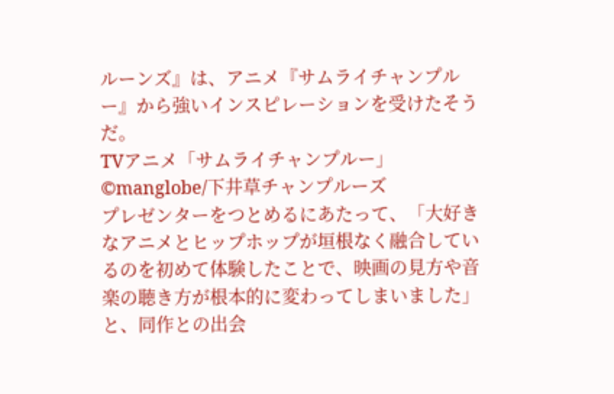ルーンズ』は、アニメ『サムライチャンプルー』から強いインスピレーションを受けたそうだ。
TVアニメ「サムライチャンプルー」 ©manglobe/下井草チャンプルーズ
プレゼンターをつとめるにあたって、「大好きなアニメとヒップホップが垣根なく融合しているのを初めて体験したことで、映画の見方や音楽の聴き方が根本的に変わってしまいました」と、同作との出会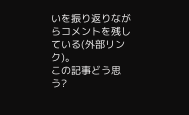いを振り返りながらコメントを残している(外部リンク)。
この記事どう思う?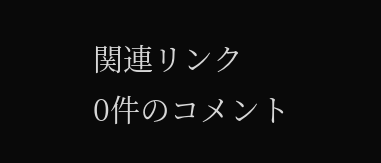関連リンク
0件のコメント